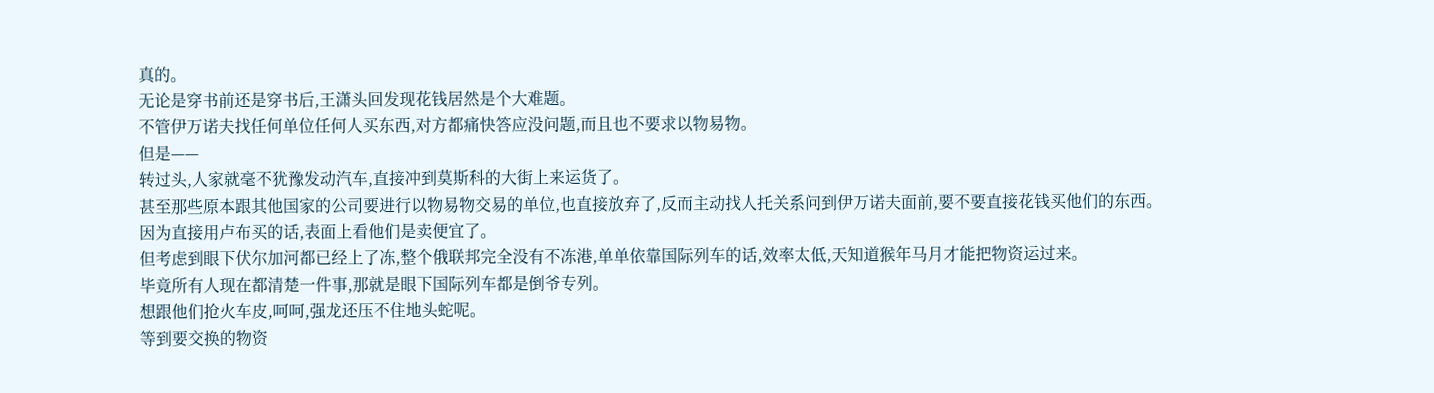真的。
无论是穿书前还是穿书后,王潇头回发现花钱居然是个大难题。
不管伊万诺夫找任何单位任何人买东西,对方都痛快答应没问题,而且也不要求以物易物。
但是——
转过头,人家就毫不犹豫发动汽车,直接冲到莫斯科的大街上来运货了。
甚至那些原本跟其他国家的公司要进行以物易物交易的单位,也直接放弃了,反而主动找人托关系问到伊万诺夫面前,要不要直接花钱买他们的东西。
因为直接用卢布买的话,表面上看他们是卖便宜了。
但考虑到眼下伏尔加河都已经上了冻,整个俄联邦完全没有不冻港,单单依靠国际列车的话,效率太低,天知道猴年马月才能把物资运过来。
毕竟所有人现在都清楚一件事,那就是眼下国际列车都是倒爷专列。
想跟他们抢火车皮,呵呵,强龙还压不住地头蛇呢。
等到要交换的物资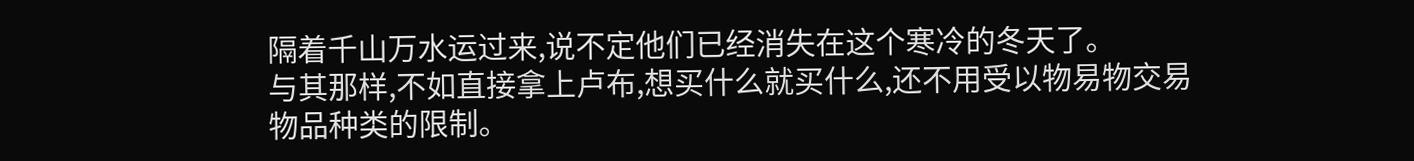隔着千山万水运过来,说不定他们已经消失在这个寒冷的冬天了。
与其那样,不如直接拿上卢布,想买什么就买什么,还不用受以物易物交易物品种类的限制。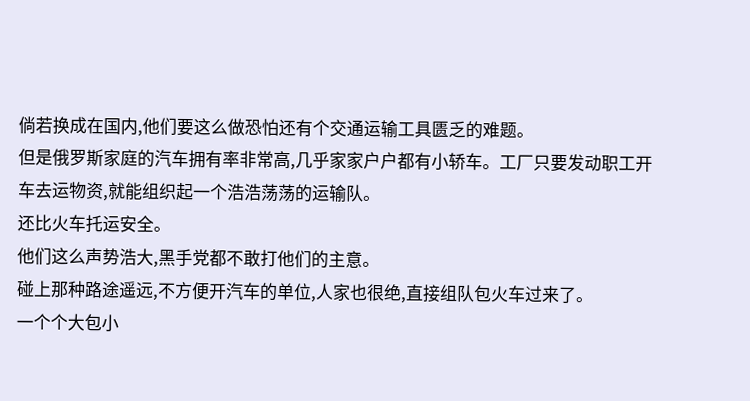倘若换成在国内,他们要这么做恐怕还有个交通运输工具匮乏的难题。
但是俄罗斯家庭的汽车拥有率非常高,几乎家家户户都有小轿车。工厂只要发动职工开车去运物资,就能组织起一个浩浩荡荡的运输队。
还比火车托运安全。
他们这么声势浩大,黑手党都不敢打他们的主意。
碰上那种路途遥远,不方便开汽车的单位,人家也很绝,直接组队包火车过来了。
一个个大包小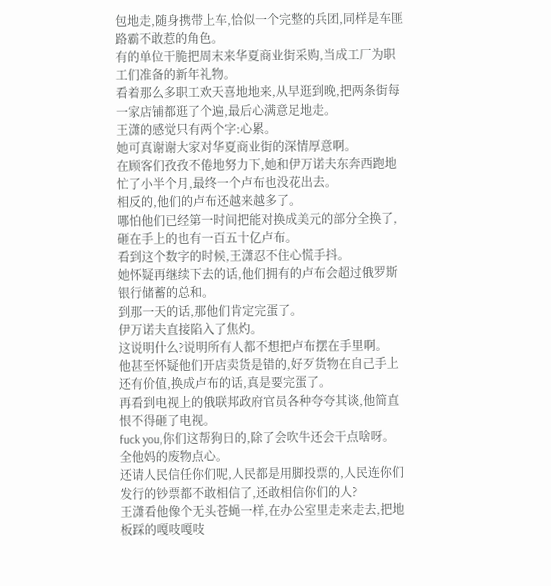包地走,随身携带上车,恰似一个完整的兵团,同样是车匪路霸不敢惹的角色。
有的单位干脆把周末来华夏商业街采购,当成工厂为职工们准备的新年礼物。
看着那么多职工欢天喜地地来,从早逛到晚,把两条街每一家店铺都逛了个遍,最后心满意足地走。
王潇的感觉只有两个字:心累。
她可真谢谢大家对华夏商业街的深情厚意啊。
在顾客们孜孜不倦地努力下,她和伊万诺夫东奔西跑地忙了小半个月,最终一个卢布也没花出去。
相反的,他们的卢布还越来越多了。
哪怕他们已经第一时间把能对换成美元的部分全换了,砸在手上的也有一百五十亿卢布。
看到这个数字的时候,王潇忍不住心慌手抖。
她怀疑再继续下去的话,他们拥有的卢布会超过俄罗斯银行储蓄的总和。
到那一天的话,那他们肯定完蛋了。
伊万诺夫直接陷入了焦灼。
这说明什么?说明所有人都不想把卢布摆在手里啊。
他甚至怀疑他们开店卖货是错的,好歹货物在自己手上还有价值,换成卢布的话,真是要完蛋了。
再看到电视上的俄联邦政府官员各种夸夸其谈,他简直恨不得砸了电视。
fuck you,你们这帮狗日的,除了会吹牛还会干点啥呀。
全他妈的废物点心。
还请人民信任你们呢,人民都是用脚投票的,人民连你们发行的钞票都不敢相信了,还敢相信你们的人?
王潇看他像个无头苍蝇一样,在办公室里走来走去,把地板踩的嘎吱嘎吱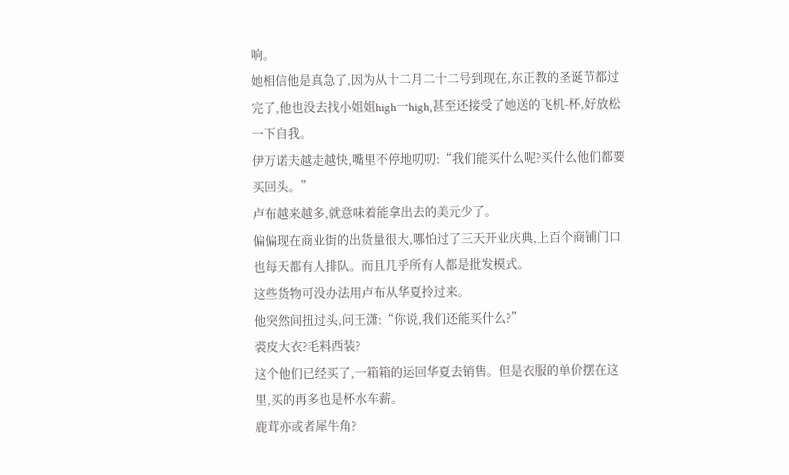响。
她相信他是真急了,因为从十二月二十二号到现在,东正教的圣诞节都过完了,他也没去找小姐姐high一high,甚至还接受了她送的飞机-杯,好放松一下自我。
伊万诺夫越走越快,嘴里不停地叨叨:“我们能买什么呢?买什么他们都要买回头。”
卢布越来越多,就意味着能拿出去的美元少了。
偏偏现在商业街的出货量很大,哪怕过了三天开业庆典,上百个商铺门口也每天都有人排队。而且几乎所有人都是批发模式。
这些货物可没办法用卢布从华夏拎过来。
他突然间扭过头,问王潇:“你说,我们还能买什么?”
裘皮大衣?毛料西装?
这个他们已经买了,一箱箱的运回华夏去销售。但是衣服的单价摆在这里,买的再多也是杯水车薪。
鹿茸亦或者犀牛角?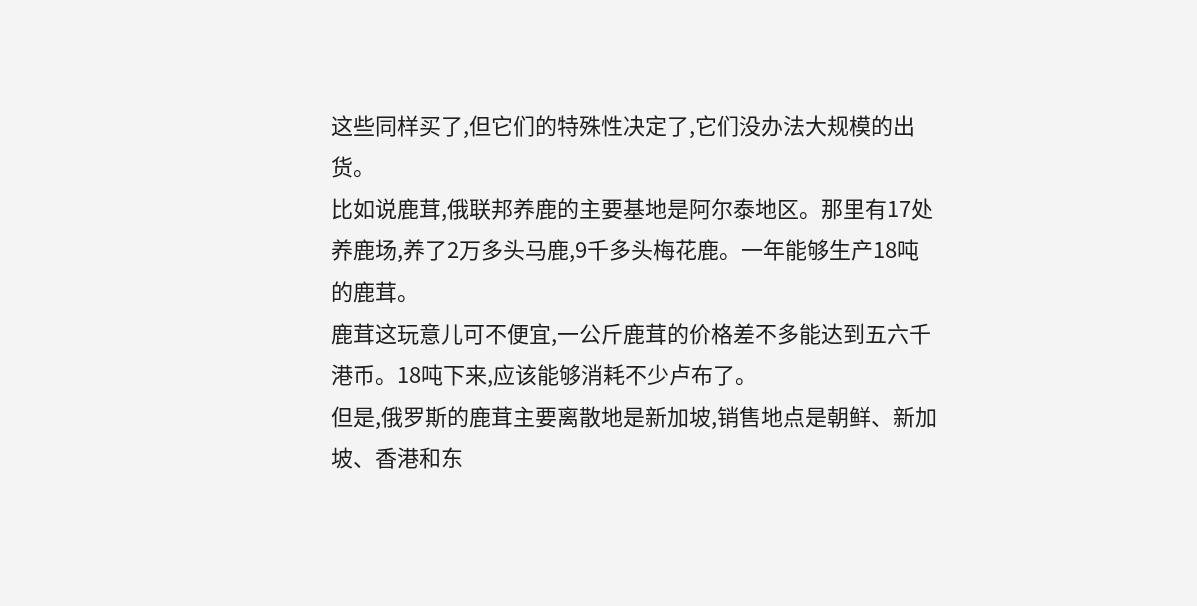这些同样买了,但它们的特殊性决定了,它们没办法大规模的出货。
比如说鹿茸,俄联邦养鹿的主要基地是阿尔泰地区。那里有17处养鹿场,养了2万多头马鹿,9千多头梅花鹿。一年能够生产18吨的鹿茸。
鹿茸这玩意儿可不便宜,一公斤鹿茸的价格差不多能达到五六千港币。18吨下来,应该能够消耗不少卢布了。
但是,俄罗斯的鹿茸主要离散地是新加坡,销售地点是朝鲜、新加坡、香港和东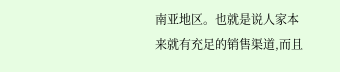南亚地区。也就是说人家本来就有充足的销售渠道,而且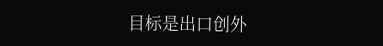目标是出口创外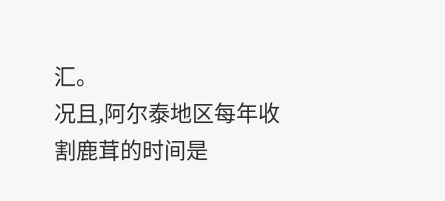汇。
况且,阿尔泰地区每年收割鹿茸的时间是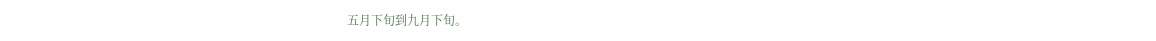五月下旬到九月下旬。